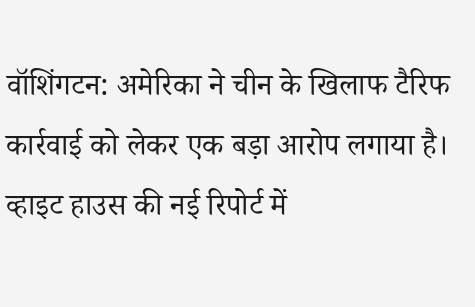वॉशिंगटन: अमेरिका ने चीन के खिलाफ टैरिफ कार्रवाई को लेकर एक बड़ा आरोप लगाया है। व्हाइट हाउस की नई रिपोर्ट में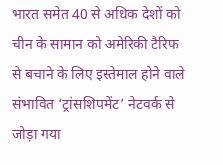भारत समेत 40 से अधिक देशों को चीन के सामान को अमेरिकी टैरिफ से बचाने के लिए इस्तेमाल होने वाले संभावित ‘ट्रांसशिपमेंट’ नेटवर्क से जोड़ा गया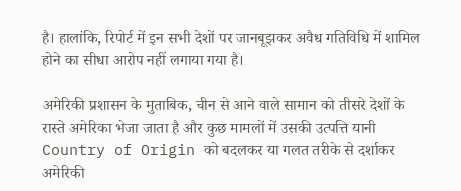है। हालांकि, रिपोर्ट में इन सभी देशों पर जानबूझकर अवैध गतिविधि में शामिल होने का सीधा आरोप नहीं लगाया गया है।

अमेरिकी प्रशासन के मुताबिक, चीन से आने वाले सामान को तीसरे देशों के रास्ते अमेरिका भेजा जाता है और कुछ मामलों में उसकी उत्पत्ति यानी Country of Origin को बदलकर या गलत तरीके से दर्शाकर अमेरिकी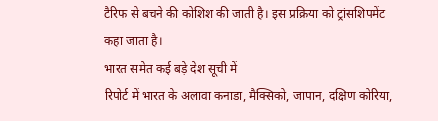टैरिफ से बचने की कोशिश की जाती है। इस प्रक्रिया को ट्रांसशिपमेंट कहा जाता है।
भारत समेत कई बड़े देश सूची में
रिपोर्ट में भारत के अलावा कनाडा, मैक्सिको, जापान, दक्षिण कोरिया,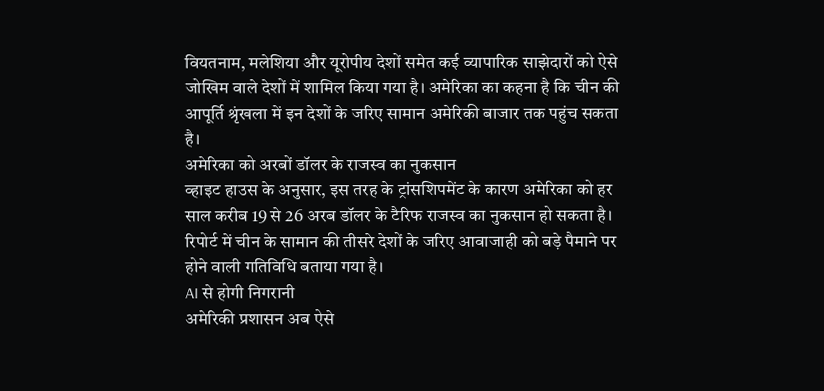वियतनाम, मलेशिया और यूरोपीय देशों समेत कई व्यापारिक साझेदारों को ऐसे जोखिम वाले देशों में शामिल किया गया है। अमेरिका का कहना है कि चीन की आपूर्ति श्रृंखला में इन देशों के जरिए सामान अमेरिकी बाजार तक पहुंच सकता है।
अमेरिका को अरबों डॉलर के राजस्व का नुकसान
व्हाइट हाउस के अनुसार, इस तरह के ट्रांसशिपमेंट के कारण अमेरिका को हर साल करीब 19 से 26 अरब डॉलर के टैरिफ राजस्व का नुकसान हो सकता है। रिपोर्ट में चीन के सामान की तीसरे देशों के जरिए आवाजाही को बड़े पैमाने पर होने वाली गतिविधि बताया गया है।
AI से होगी निगरानी
अमेरिकी प्रशासन अब ऐसे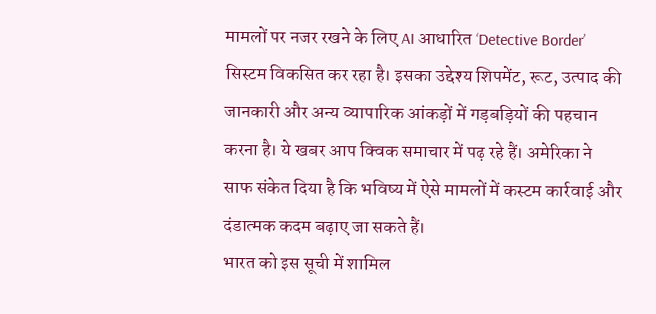मामलों पर नजर रखने के लिए AI आधारित ‘Detective Border’ सिस्टम विकसित कर रहा है। इसका उद्देश्य शिपमेंट, रूट, उत्पाद की जानकारी और अन्य व्यापारिक आंकड़ों में गड़बड़ियों की पहचान करना है। ये खबर आप क्विक समाचार में पढ़ रहे हैं। अमेरिका ने साफ संकेत दिया है कि भविष्य में ऐसे मामलों में कस्टम कार्रवाई और दंडात्मक कदम बढ़ाए जा सकते हैं।
भारत को इस सूची में शामिल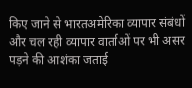किए जाने से भारतअमेरिका व्यापार संबंधों और चल रही व्यापार वार्ताओं पर भी असर पड़ने की आशंका जताई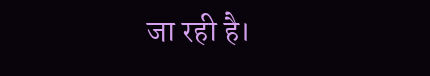जा रही है।